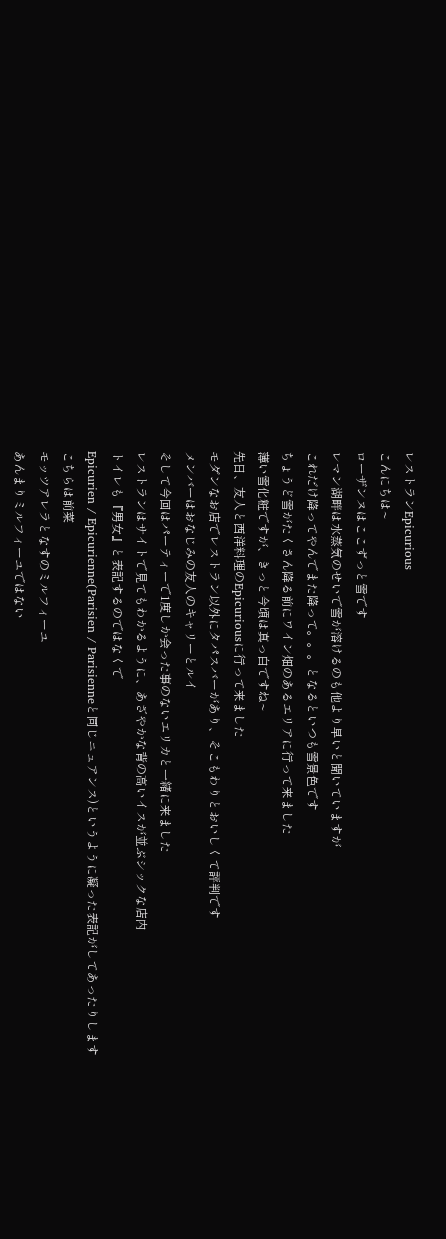レストランEpicurious
こんにちは~
ローザンヌはここずっと雪です
レマン湖畔は水蒸気のせいで雪が溶けるのも他より早いと聞いていますが
これだけ降ってやんでまた降って。。。となるといつも雪景色です
ちょうど雪がたくさん降る前にワイン畑のあるエリアに行って来ました
薄い雪化粧ですが、きっと今頃は真っ白ですね~
先日、友人と西洋料理のEpicuriousに行って来ました
モダンなお店でレストラン以外にタパスバーがあり、そこもわりとおいしくて評判です
メンバーはおなじみの友人のキャリーとルイ
そして今回はパーティーで1度しか会った事のないエリカと一緒に来ました
レストランはサイトで見てもわかるように、あざやかな背の高いイスが並ぶシックな店内
トイレも『男女』と表記するのではなくで
Epicurien / Epicurienne(Parisien / Parisienneと同じニュアンス)というように凝った表記がしてあったりします
こちらは前菜
モッツアレラとなすのミルフィーユ
あんまりミルフィーユではない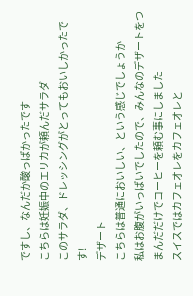ですし、なんだか酸っぱかったです
こちらは妊娠中のエリカが頼んだサラダ
このサラダ、ドレッシングがとってもおいしかったです!
デザート
こちらは普通においしい、という感じでしょうか
私はお腹がいっぱいでしたので、みんなのデザートをつまんだだけでコーヒーを頼む事にしました
スイスではカフェオレをカフェオレと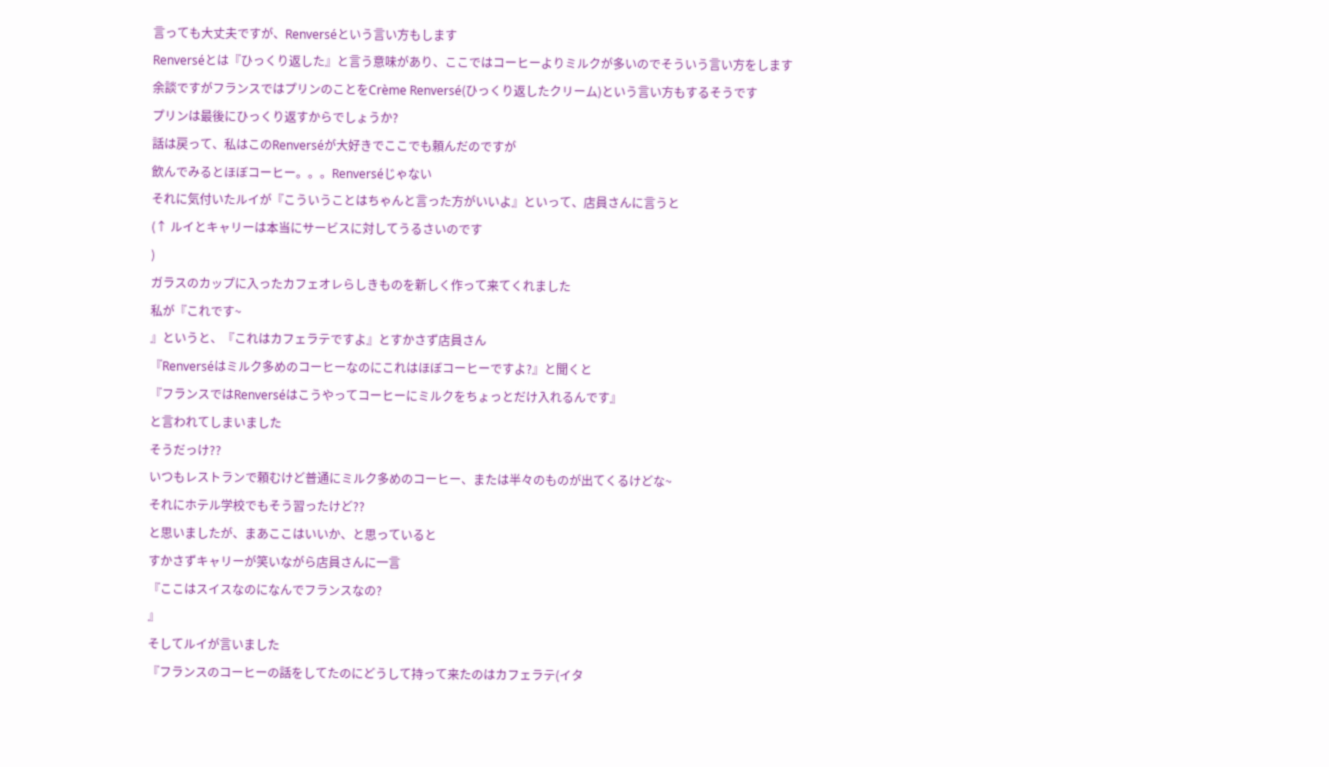言っても大丈夫ですが、Renverséという言い方もします
Renverséとは『ひっくり返した』と言う意味があり、ここではコーヒーよりミルクが多いのでそういう言い方をします
余談ですがフランスではプリンのことをCrème Renversé(ひっくり返したクリーム)という言い方もするそうです
プリンは最後にひっくり返すからでしょうか?
話は戻って、私はこのRenverséが大好きでここでも頼んだのですが
飲んでみるとほぼコーヒー。。。Renverséじゃない
それに気付いたルイが『こういうことはちゃんと言った方がいいよ』といって、店員さんに言うと
(↑ ルイとキャリーは本当にサービスに対してうるさいのです
)
ガラスのカップに入ったカフェオレらしきものを新しく作って来てくれました
私が『これです~
』というと、『これはカフェラテですよ』とすかさず店員さん
『Renverséはミルク多めのコーヒーなのにこれはほぼコーヒーですよ?』と聞くと
『フランスではRenverséはこうやってコーヒーにミルクをちょっとだけ入れるんです』
と言われてしまいました
そうだっけ??
いつもレストランで頼むけど普通にミルク多めのコーヒー、または半々のものが出てくるけどな~
それにホテル学校でもそう習ったけど??
と思いましたが、まあここはいいか、と思っていると
すかさずキャリーが笑いながら店員さんに一言
『ここはスイスなのになんでフランスなの?
』
そしてルイが言いました
『フランスのコーヒーの話をしてたのにどうして持って来たのはカフェラテ(イタ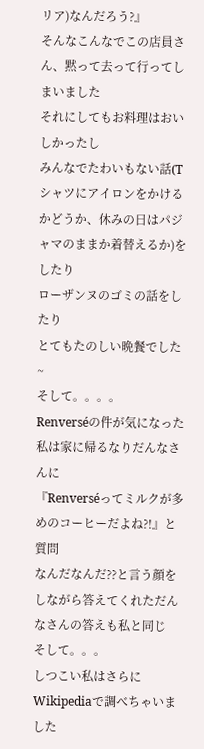リア)なんだろう?』
そんなこんなでこの店員さん、黙って去って行ってしまいました
それにしてもお料理はおいしかったし
みんなでたわいもない話(Tシャツにアイロンをかけるかどうか、休みの日はパジャマのままか着替えるか)をしたり
ローザンヌのゴミの話をしたり
とてもたのしい晩餐でした~
そして。。。。
Renverséの件が気になった私は家に帰るなりだんなさんに
『Renverséってミルクが多めのコーヒーだよね?!』と質問
なんだなんだ??と言う顔をしながら答えてくれただんなさんの答えも私と同じ
そして。。。
しつこい私はさらにWikipediaで調べちゃいました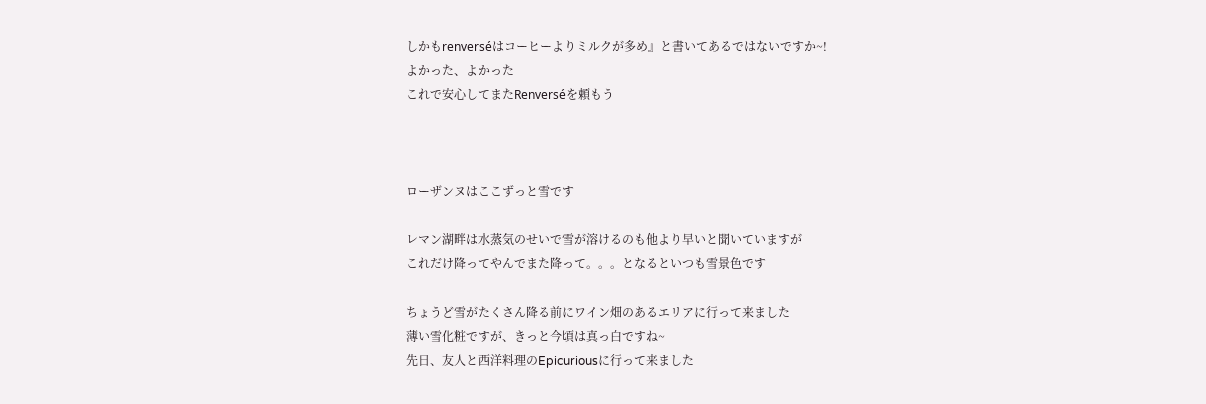しかもrenverséはコーヒーよりミルクが多め』と書いてあるではないですか~!
よかった、よかった
これで安心してまたRenverséを頼もう



ローザンヌはここずっと雪です

レマン湖畔は水蒸気のせいで雪が溶けるのも他より早いと聞いていますが
これだけ降ってやんでまた降って。。。となるといつも雪景色です

ちょうど雪がたくさん降る前にワイン畑のあるエリアに行って来ました
薄い雪化粧ですが、きっと今頃は真っ白ですね~
先日、友人と西洋料理のEpicuriousに行って来ました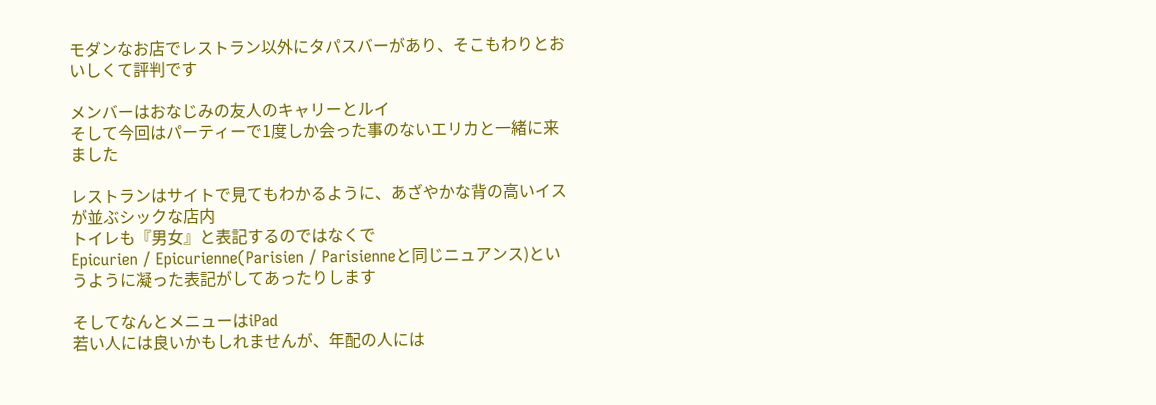モダンなお店でレストラン以外にタパスバーがあり、そこもわりとおいしくて評判です

メンバーはおなじみの友人のキャリーとルイ
そして今回はパーティーで1度しか会った事のないエリカと一緒に来ました

レストランはサイトで見てもわかるように、あざやかな背の高いイスが並ぶシックな店内
トイレも『男女』と表記するのではなくで
Epicurien / Epicurienne(Parisien / Parisienneと同じニュアンス)というように凝った表記がしてあったりします

そしてなんとメニューはiPad
若い人には良いかもしれませんが、年配の人には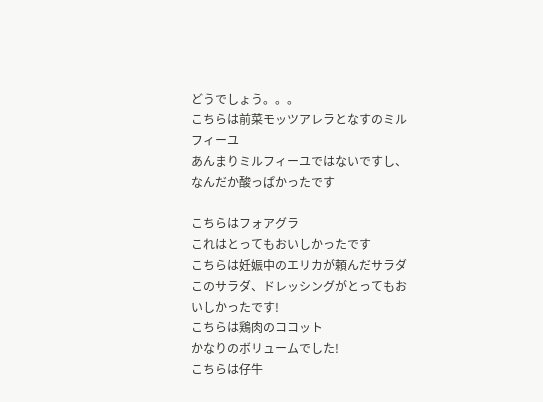どうでしょう。。。
こちらは前菜モッツアレラとなすのミルフィーユ
あんまりミルフィーユではないですし、なんだか酸っぱかったです

こちらはフォアグラ
これはとってもおいしかったです
こちらは妊娠中のエリカが頼んだサラダこのサラダ、ドレッシングがとってもおいしかったです!
こちらは鶏肉のココット
かなりのボリュームでした!
こちらは仔牛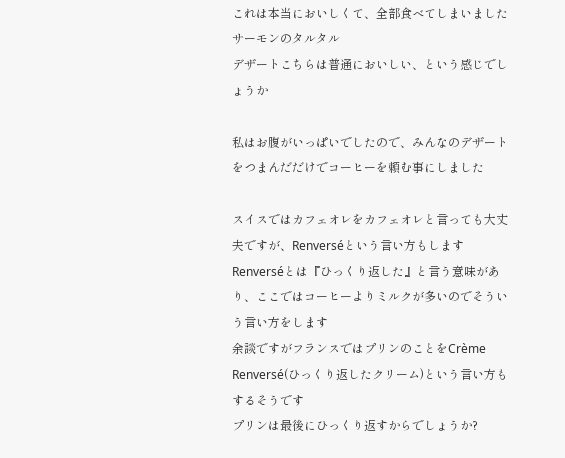これは本当においしくて、全部食べてしまいました
サーモンのタルタル
デザートこちらは普通においしい、という感じでしょうか

私はお腹がいっぱいでしたので、みんなのデザートをつまんだだけでコーヒーを頼む事にしました

スイスではカフェオレをカフェオレと言っても大丈夫ですが、Renverséという言い方もします
Renverséとは『ひっくり返した』と言う意味があり、ここではコーヒーよりミルクが多いのでそういう言い方をします
余談ですがフランスではプリンのことをCrème Renversé(ひっくり返したクリーム)という言い方もするそうです
プリンは最後にひっくり返すからでしょうか?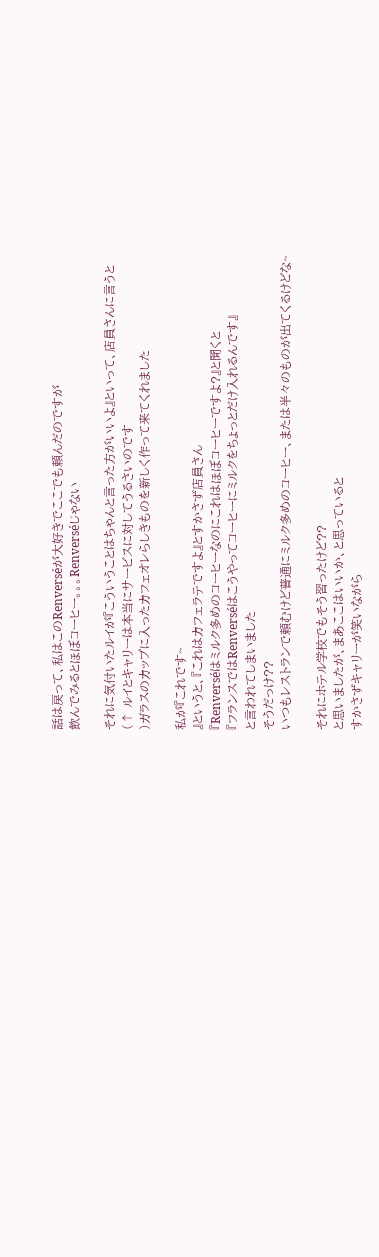話は戻って、私はこのRenverséが大好きでここでも頼んだのですが
飲んでみるとほぼコーヒー。。。Renverséじゃない

それに気付いたルイが『こういうことはちゃんと言った方がいいよ』といって、店員さんに言うと
(↑ ルイとキャリーは本当にサービスに対してうるさいのです
)ガラスのカップに入ったカフェオレらしきものを新しく作って来てくれました

私が『これです~
』というと、『これはカフェラテですよ』とすかさず店員さん
『Renverséはミルク多めのコーヒーなのにこれはほぼコーヒーですよ?』と聞くと
『フランスではRenverséはこうやってコーヒーにミルクをちょっとだけ入れるんです』
と言われてしまいました
そうだっけ??
いつもレストランで頼むけど普通にミルク多めのコーヒー、または半々のものが出てくるけどな~

それにホテル学校でもそう習ったけど??
と思いましたが、まあここはいいか、と思っていると
すかさずキャリーが笑いながら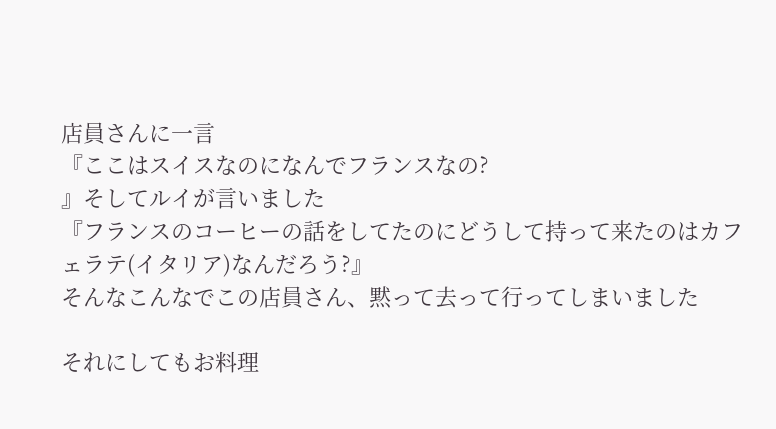店員さんに一言
『ここはスイスなのになんでフランスなの?
』そしてルイが言いました
『フランスのコーヒーの話をしてたのにどうして持って来たのはカフェラテ(イタリア)なんだろう?』
そんなこんなでこの店員さん、黙って去って行ってしまいました

それにしてもお料理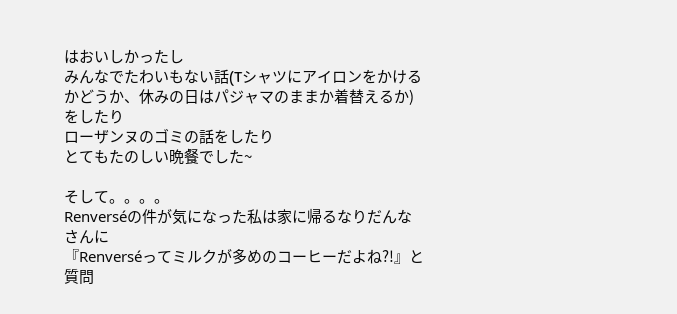はおいしかったし
みんなでたわいもない話(Tシャツにアイロンをかけるかどうか、休みの日はパジャマのままか着替えるか)をしたり
ローザンヌのゴミの話をしたり
とてもたのしい晩餐でした~

そして。。。。
Renverséの件が気になった私は家に帰るなりだんなさんに
『Renverséってミルクが多めのコーヒーだよね?!』と質問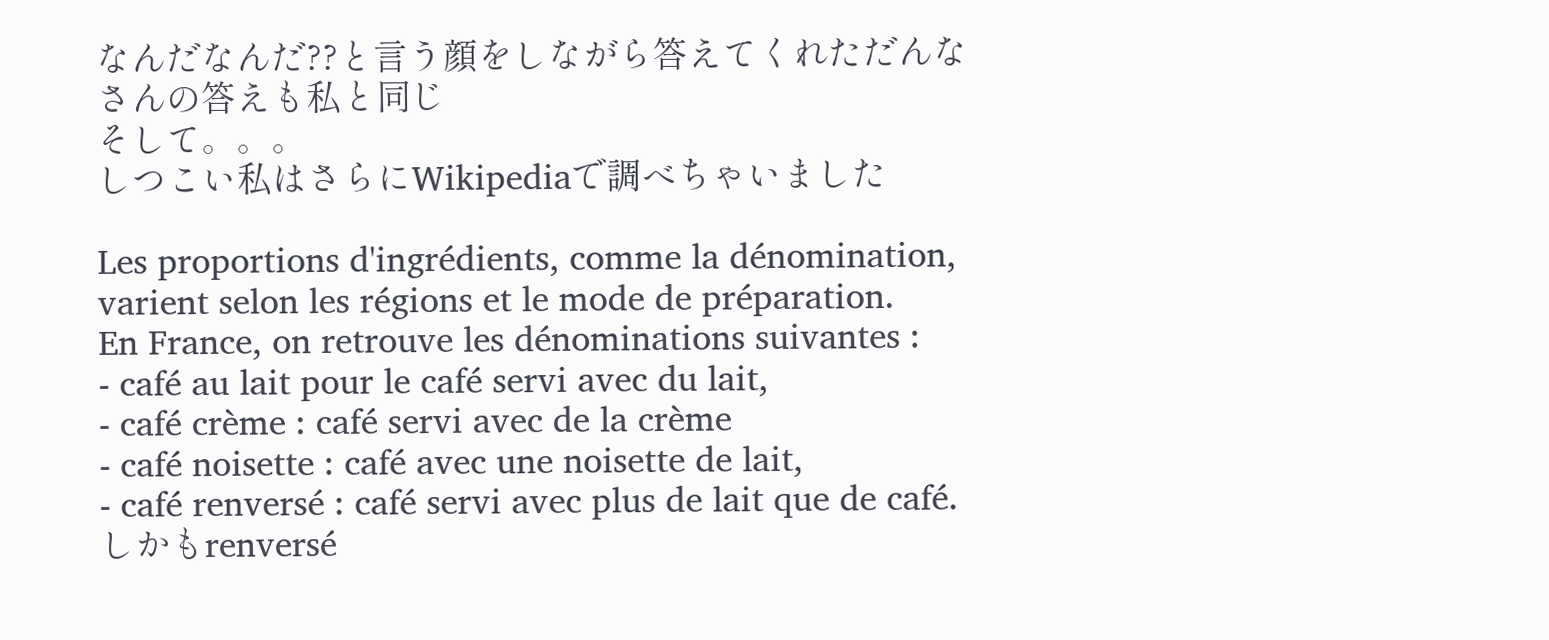なんだなんだ??と言う顔をしながら答えてくれただんなさんの答えも私と同じ
そして。。。
しつこい私はさらにWikipediaで調べちゃいました

Les proportions d'ingrédients, comme la dénomination, varient selon les régions et le mode de préparation.
En France, on retrouve les dénominations suivantes :
- café au lait pour le café servi avec du lait,
- café crème : café servi avec de la crème
- café noisette : café avec une noisette de lait,
- café renversé : café servi avec plus de lait que de café.
しかもrenversé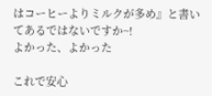はコーヒーよりミルクが多め』と書いてあるではないですか~!
よかった、よかった

これで安心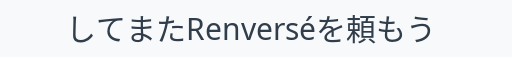してまたRenverséを頼もう